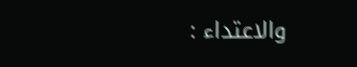والاعتداء :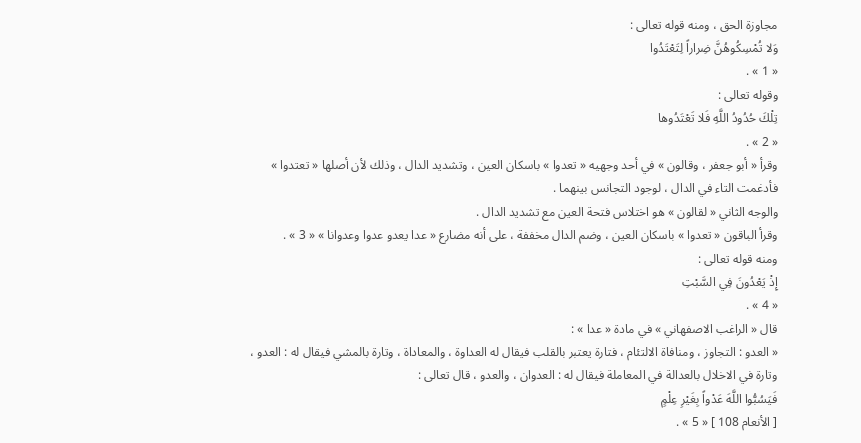مجاوزة الحق ، ومنه قوله تعالى :
وَلا تُمْسِكُوهُنَّ ضِراراً لِتَعْتَدُوا
« 1 » .
وقوله تعالى :
تِلْكَ حُدُودُ اللَّهِ فَلا تَعْتَدُوها
« 2 » .
وقرأ « أبو جعفر ، وقالون » في أحد وجهيه « تعدوا » باسكان العين ، وتشديد الدال ، وذلك لأن أصلها « تعتدوا » فأدغمت التاء في الدال ، لوجود التجانس بينهما .
والوجه الثاني « لقالون » هو اختلاس فتحة العين مع تشديد الدال .
وقرأ الباقون « تعدوا » باسكان العين ، وضم الدال مخففة ، على أنه مضارع « عدا يعدو عدوا وعدوانا » « 3 » .
ومنه قوله تعالى :
إِذْ يَعْدُونَ فِي السَّبْتِ
« 4 » .
قال « الراغب الاصفهاني » في مادة « عدا » :
« العدو : التجاوز ، ومنافاة الالتئام ، فتارة يعتبر بالقلب فيقال له العداوة ، والمعاداة ، وتارة بالمشي فيقال له : العدو ، وتارة في الاخلال بالعدالة في المعاملة فيقال له : العدوان ، والعدو ، قال تعالى :
فَيَسُبُّوا اللَّهَ عَدْواً بِغَيْرِ عِلْمٍ
[ الأنعام 108 ] « 5 » .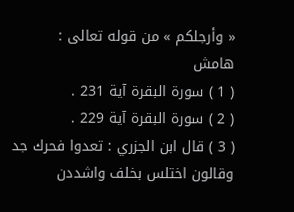« وأرجلكم » من قوله تعالى :
هامش
( 1 ) سورة البقرة آية 231 .
( 2 ) سورة البقرة آية 229 .
( 3 ) قال ابن الجزري : تعدوا فحرك جد وقالون اختلس بخلف واشددن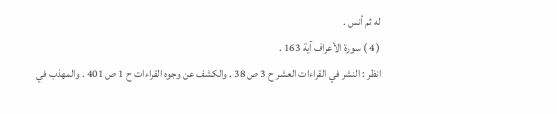له ثم أنس .
( 4 ) سورة الأعراف آية 163 .
انظر : النشر في القراءات العشر ح 3 ص 38 . والكشف عن وجوه القراءات ح 1 ص 401 . والمهذب في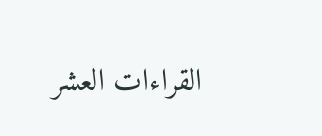القراءات العشر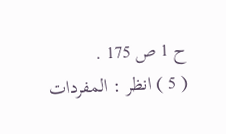ح 1 ص 175 .
( 5 ) انظر : المفردات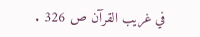في غريب القرآن ص 326 .